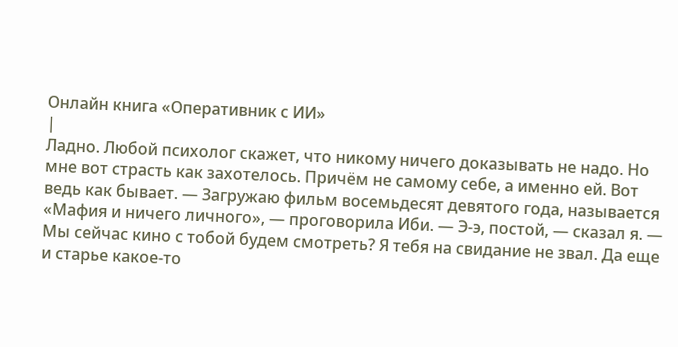Онлайн книга «Оперативник с ИИ»
|
Ладно. Любой психолог скажет, что никому ничего доказывать не надо. Но мне вот страсть как захотелось. Причём не самому себе, а именно ей. Вот ведь как бывает. — Загружаю фильм восемьдесят девятого года, называется «Мафия и ничего личного», — проговорила Иби. — Э-э, постой, — сказал я. — Мы сейчас кино с тобой будем смотреть? Я тебя на свидание не звал. Да еще и старье какое-то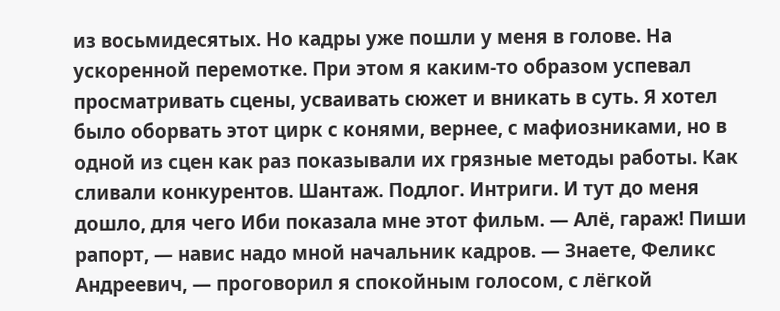из восьмидесятых. Но кадры уже пошли у меня в голове. На ускоренной перемотке. При этом я каким-то образом успевал просматривать сцены, усваивать сюжет и вникать в суть. Я хотел было оборвать этот цирк с конями, вернее, с мафиозниками, но в одной из сцен как раз показывали их грязные методы работы. Как сливали конкурентов. Шантаж. Подлог. Интриги. И тут до меня дошло, для чего Иби показала мне этот фильм. — Алё, гараж! Пиши рапорт, — навис надо мной начальник кадров. — Знаете, Феликс Андреевич, — проговорил я спокойным голосом, с лёгкой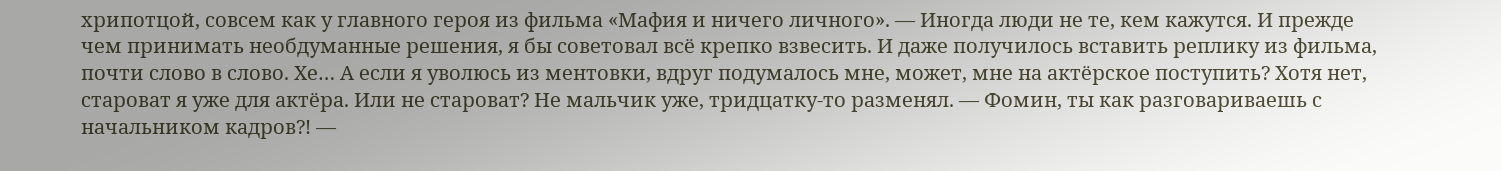хрипотцой, совсем как у главного героя из фильма «Мафия и ничего личного». — Иногда люди не те, кем кажутся. И прежде чем принимать необдуманные решения, я бы советовал всё крепко взвесить. И даже получилось вставить реплику из фильма, почти слово в слово. Хе… А если я уволюсь из ментовки, вдруг подумалось мне, может, мне на актёрское поступить? Хотя нет, староват я уже для актёра. Или не староват? Не мальчик уже, тридцатку-то разменял. — Фомин, ты как разговариваешь с начальником кадров⁈ —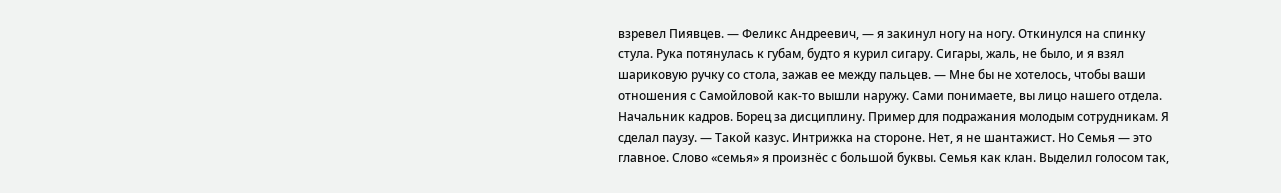взревел Пиявцев. — Феликс Андреевич, — я закинул ногу на ногу. Откинулся на спинку стула. Рука потянулась к губам, будто я курил сигару. Сигары, жаль, не было, и я взял шариковую ручку со стола, зажав ее между пальцев. — Мне бы не хотелось, чтобы ваши отношения с Самойловой как-то вышли наружу. Сами понимаете, вы лицо нашего отдела. Начальник кадров. Борец за дисциплину. Пример для подражания молодым сотрудникам. Я сделал паузу. — Такой казус. Интрижка на стороне. Нет, я не шантажист. Но Семья — это главное. Слово «семья» я произнёс с большой буквы. Семья как клан. Выделил голосом так,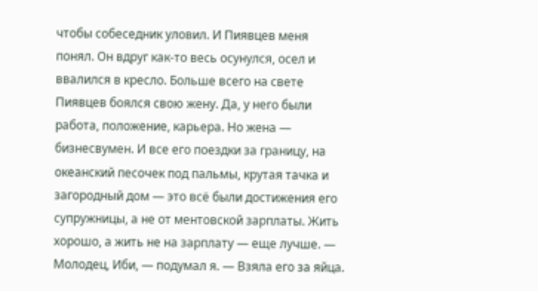чтобы собеседник уловил. И Пиявцев меня понял. Он вдруг как-то весь осунулся, осел и ввалился в кресло. Больше всего на свете Пиявцев боялся свою жену. Да, у него были работа, положение, карьера. Но жена — бизнесвумен. И все его поездки за границу, на океанский песочек под пальмы, крутая тачка и загородный дом — это всё были достижения его супружницы, а не от ментовской зарплаты. Жить хорошо, а жить не на зарплату — еще лучше. — Молодец, Иби, — подумал я. — Взяла его за яйца.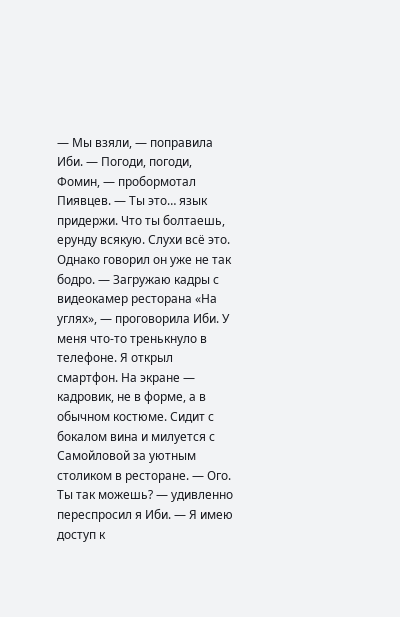— Мы взяли, — поправила Иби. — Погоди, погоди, Фомин, — пробормотал Пиявцев. — Ты это… язык придержи. Что ты болтаешь, ерунду всякую. Слухи всё это. Однако говорил он уже не так бодро. — Загружаю кадры с видеокамер ресторана «На углях», — проговорила Иби. У меня что-то тренькнуло в телефоне. Я открыл смартфон. На экране — кадровик, не в форме, а в обычном костюме. Сидит с бокалом вина и милуется с Самойловой за уютным столиком в ресторане. — Ого. Ты так можешь? — удивленно переспросил я Иби. — Я имею доступ к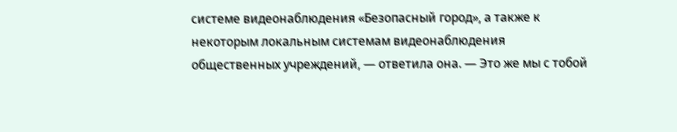системе видеонаблюдения «Безопасный город», а также к некоторым локальным системам видеонаблюдения общественных учреждений, — ответила она. — Это же мы с тобой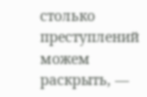столько преступлений можем раскрыть, —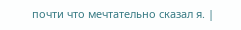почти что мечтательно сказал я. |